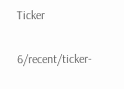Ticker

6/recent/ticker-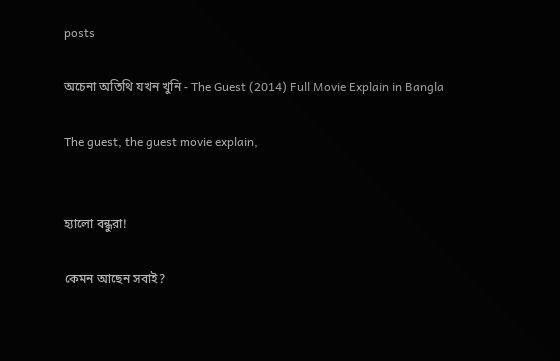posts

অচেনা অতিথি যখন খুনি - The Guest (2014) Full Movie Explain in Bangla

The guest, the guest movie explain,


হ্যালো বন্ধুরা!

কেমন আছেন সবাই?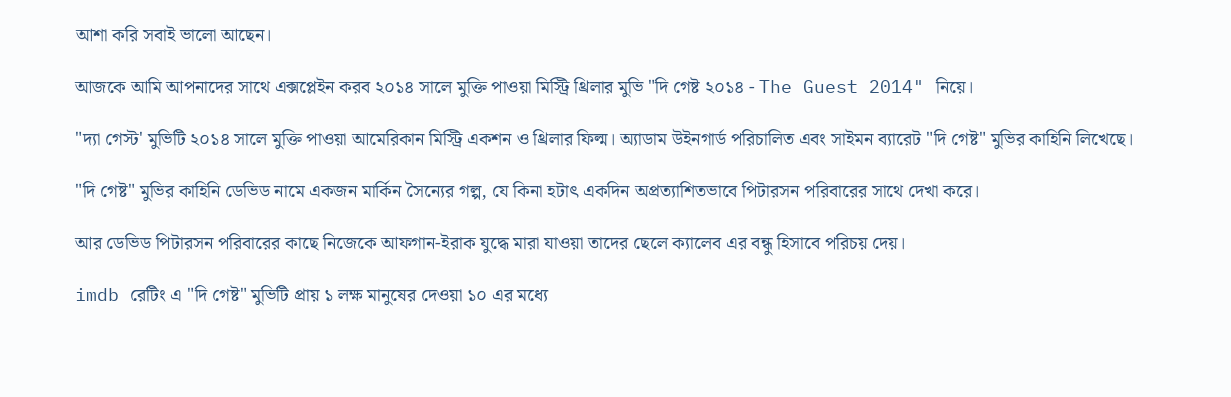আশা করি সবাই ভালো আছেন।

আজকে আমি আপনাদের সাথে এক্সপ্লেইন করব ২০১৪ সালে মুক্তি পাওয়া মিস্ট্রি থ্রিলার মুভি "দি গেষ্ট ২০১৪ - The Guest 2014" নিয়ে।

"দ্যা গেস্ট' মুভিটি ২০১৪ সালে মুক্তি পাওয়া আমেরিকান মিস্ট্রি একশন ও থ্রিলার ফিল্ম। অ্যাডাম উইনগার্ড পরিচালিত এবং সাইমন ব্যারেট "দি গেষ্ট" মুভির কাহিনি লিখেছে।

"দি গেষ্ট" মুভির কাহিনি ডেভিড নামে একজন মার্কিন সৈন্যের গল্প, যে কিনা হটাৎ একদিন অপ্রত্যাশিতভাবে পিটারসন পরিবারের সাথে দেখা করে।

আর ডেভিড পিটারসন পরিবারের কাছে নিজেকে আফগান-ইরাক যুদ্ধে মারা যাওয়া তাদের ছেলে ক্যালেব এর বন্ধু হিসাবে পরিচয় দেয়।

imdb রেটিং এ "দি গেষ্ট" মুভিটি প্রায় ১ লক্ষ মানুষের দেওয়া ১০ এর মধ্যে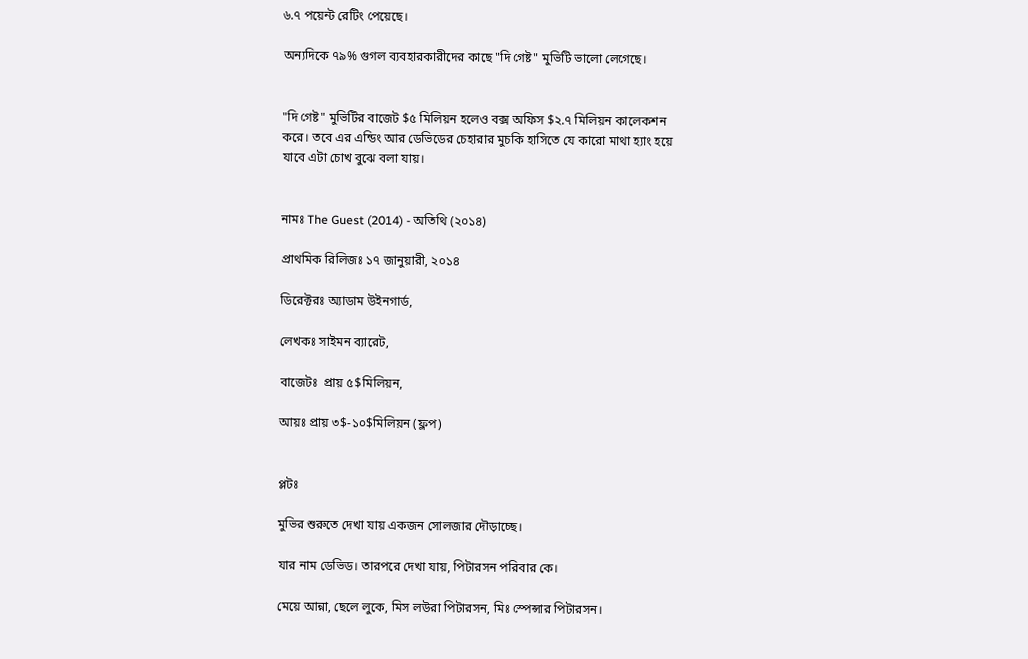৬.৭ পয়েন্ট রেটিং পেয়েছে।

অন্যদিকে ৭৯% গুগল ব্যবহারকারীদের কাছে "দি গেষ্ট" মুভিটি ভালো লেগেছে।


"দি গেষ্ট" মুভিটির বাজেট $৫ মিলিয়ন হলেও বক্স অফিস $২.৭ মিলিয়ন কালেকশন করে। তবে এর এন্ডিং আর ডেভিডের চেহারার মুচকি হাসিতে যে কারো মাথা হ্যাং হয়ে যাবে এটা চোখ বুঝে বলা যায়।


নামঃ The Guest (2014) - অতিথি (২০১৪)

প্রাথমিক রিলিজঃ ১৭ জানুয়ারী, ২০১৪

ডিরেক্টরঃ অ্যাডাম উইনগার্ড,

লেখকঃ সাইমন ব্যারেট,

বাজেটঃ  প্রায় ৫$মিলিয়ন,

আয়ঃ প্রায় ৩$-১০$মিলিয়ন (ফ্লপ)


প্লটঃ

মুভির শুরুতে দেখা যায় একজন সোলজার দৌড়াচ্ছে।

যার নাম ডেভিড। তারপরে দেখা যায়, পিটারসন পরিবার কে।

মেয়ে আন্না, ছেলে লুকে, মিস লউরা পিটারসন, মিঃ স্পেন্সার পিটারসন।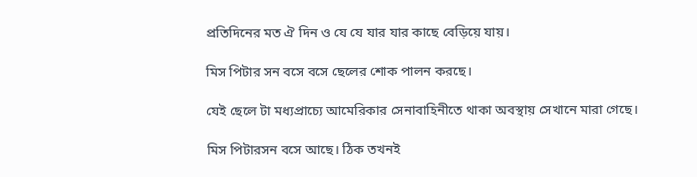প্রতিদিনের মত ঐ দিন ও যে যে যার যার কাছে বেড়িয়ে যায়।

মিস পিটার সন বসে বসে ছেলের শোক পালন করছে।

যেই ছেলে টা মধ্যপ্রাচ্যে আমেরিকার সেনাবাহিনীতে থাকা অবস্থায় সেখানে মারা গেছে।

মিস পিটারসন বসে আছে। ঠিক তখনই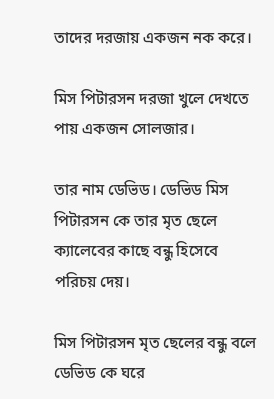তাদের দরজায় একজন নক করে।

মিস পিটারসন দরজা খুলে দেখতে পায় একজন সোলজার।

তার নাম ডেভিড। ডেভিড মিস পিটারসন কে তার মৃত ছেলে ক্যালেবের কাছে বন্ধু হিসেবে পরিচয় দেয়।

মিস পিটারসন মৃত ছেলের বন্ধু বলে ডেভিড কে ঘরে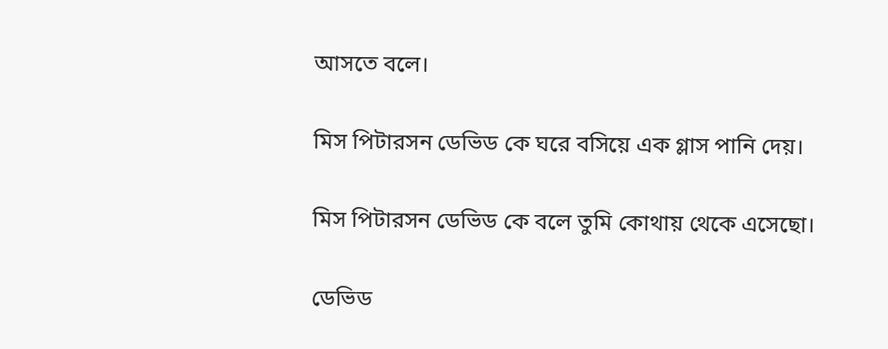আসতে বলে।

মিস পিটারসন ডেভিড কে ঘরে বসিয়ে এক গ্লাস পানি দেয়।

মিস পিটারসন ডেভিড কে বলে তুমি কোথায় থেকে এসেছো।

ডেভিড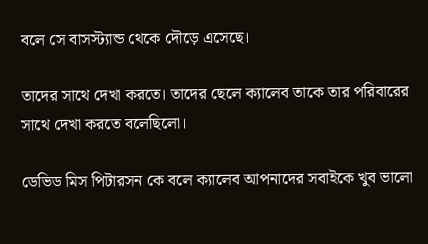বলে সে বাসস্ট্যান্ড থেকে দৌড়ে এসেছে।

তাদের সাথে দেখা করতে। তাদের ছেলে ক্যালেব তাকে তার পরিবারের সাথে দেখা করতে বলেছিলো।

ডেভিড মিস পিটারসন কে বলে ক্যালেব আপনাদের সবাইকে খুব ভালো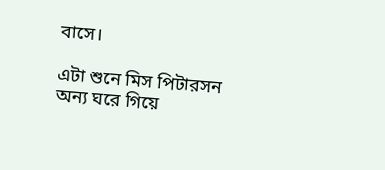বাসে।

এটা শুনে মিস পিটারসন অন্য ঘরে গিয়ে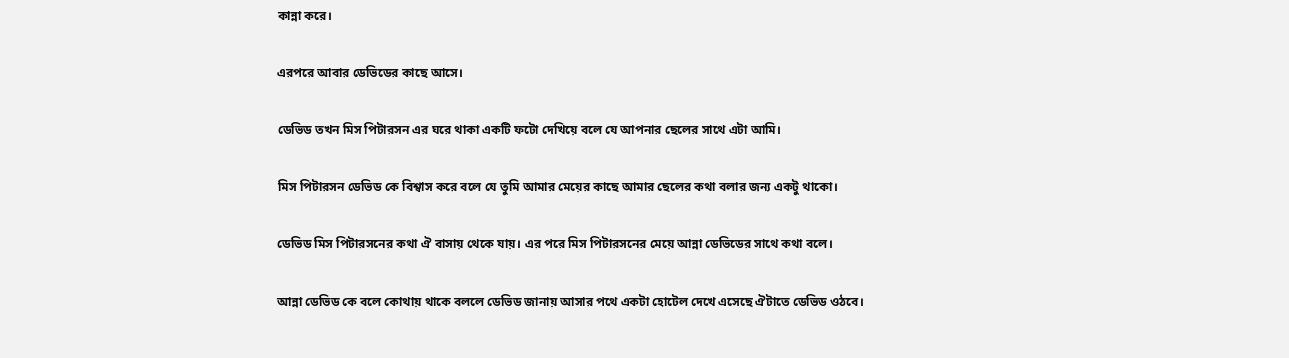কান্না করে।

এরপরে আবার ডেভিডের কাছে আসে।

ডেভিড তখন মিস পিটারসন এর ঘরে থাকা একটি ফটো দেখিয়ে বলে যে আপনার ছেলের সাথে এটা আমি।

মিস পিটারসন ডেভিড কে বিশ্বাস করে বলে যে তুমি আমার মেয়ের কাছে আমার ছেলের কথা বলার জন্য একটু থাকো।

ডেভিড মিস পিটারসনের কথা ঐ বাসায় থেকে যায়। এর পরে মিস পিটারসনের মেয়ে আন্না ডেভিডের সাথে কথা বলে।

আন্না ডেভিড কে বলে কোথায় থাকে বললে ডেভিড জানায় আসার পথে একটা হোটেল দেখে এসেছে ঐটাতে ডেভিড ওঠবে।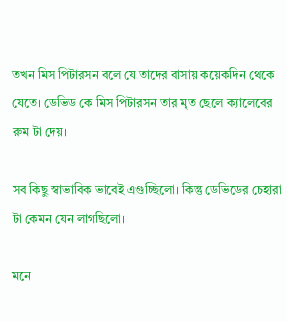তখন মিস পিটারসন বলে যে তাদের বাসায় কয়েকদিন থেকে যেতে। ডেভিড কে মিস পিটারসন তার মৃত ছেলে ক্যালেবের রুম টা দেয়।

সব কিছু স্বাভাবিক ভাবেই এগুচ্ছিলো। কিন্তু ডেভিডের চেহারা টা কেমন যেন লাগছিলো।

মনে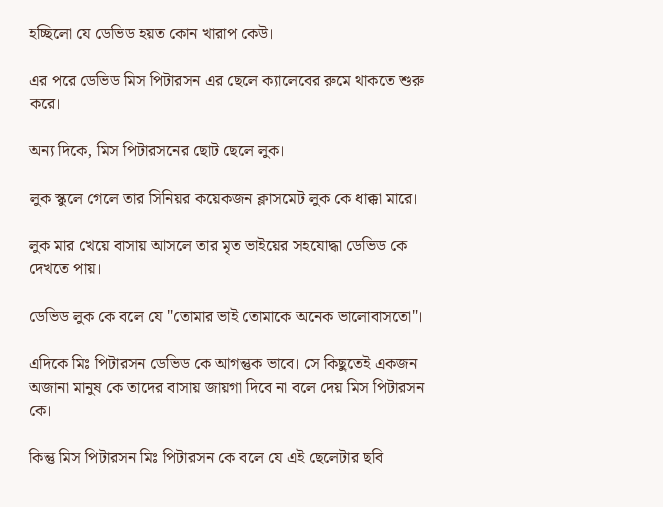হচ্ছিলো যে ডেভিড হয়ত কোন খারাপ কেউ।

এর পরে ডেভিড মিস পিটারসন এর ছেলে ক্যালেবের রুমে থাকতে শুরু করে।

অন্য দিকে, মিস পিটারসনের ছোট ছেলে লুক।

লুক স্কুলে গেলে তার সিনিয়র কয়েকজন ক্লাসমেট লুক কে ধাক্কা মারে।

লুক মার খেয়ে বাসায় আসলে তার মৃত ভাইয়ের সহযোদ্ধা ডেভিড কে দেখতে পায়।

ডেভিড লুক কে বলে যে "তোমার ভাই তোমাকে অনেক ভালোবাসতো"।

এদিকে মিঃ পিটারসন ডেভিড কে আগন্তুক ভাবে। সে কিছুতেই একজন অজানা মানুষ কে তাদের বাসায় জায়গা দিবে না বলে দেয় মিস পিটারসন কে।

কিন্তু মিস পিটারসন মিঃ পিটারসন কে বলে যে এই ছেলেটার ছবি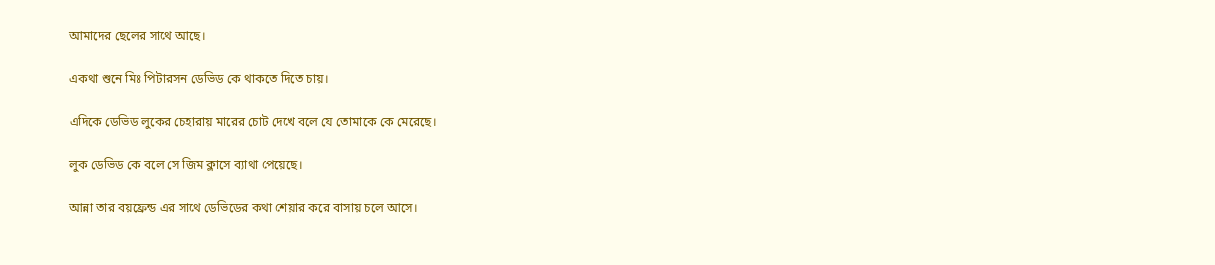আমাদের ছেলের সাথে আছে।

একথা শুনে মিঃ পিটারসন ডেভিড কে থাকতে দিতে চায়।

এদিকে ডেভিড লুকের চেহারায় মারের চোট দেখে বলে যে তোমাকে কে মেরেছে।

লুক ডেভিড কে বলে সে জিম ক্লাসে ব্যাথা পেয়েছে।

আন্না তার বয়ফ্রেন্ড এর সাথে ডেভিডের কথা শেয়ার করে বাসায় চলে আসে।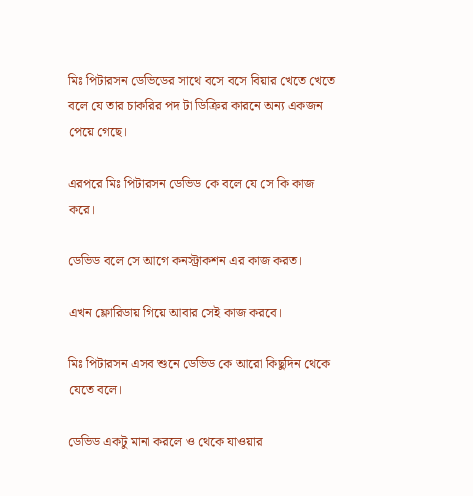মিঃ পিটারসন ডেভিডের সাথে বসে বসে বিয়ার খেতে খেতে বলে যে তার চাকরির পদ টা ডিক্রির কারনে অন্য একজন পেয়ে গেছে।

এরপরে মিঃ পিটারসন ডেভিড কে বলে যে সে কি কাজ করে।

ডেভিড বলে সে আগে কনস্ট্রাকশন এর কাজ করত।

এখন ফ্লোরিডায় গিয়ে আবার সেই কাজ করবে।

মিঃ পিটারসন এসব শুনে ডেভিড কে আরো কিছুদিন থেকে যেতে বলে।

ডেভিড একটু মানা করলে ও থেকে যাওয়ার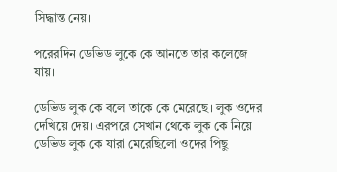সিদ্ধান্ত নেয়।

পরেরদিন ডেভিড লুকে কে আনতে তার কলেজে যায়।

ডেভিড লুক কে বলে তাকে কে মেরেছে। লুক ওদের দেখিয়ে দেয়। এরপরে সেখান থেকে লুক কে নিয়ে ডেভিড লুক কে যারা মেরেছিলো ওদের পিছু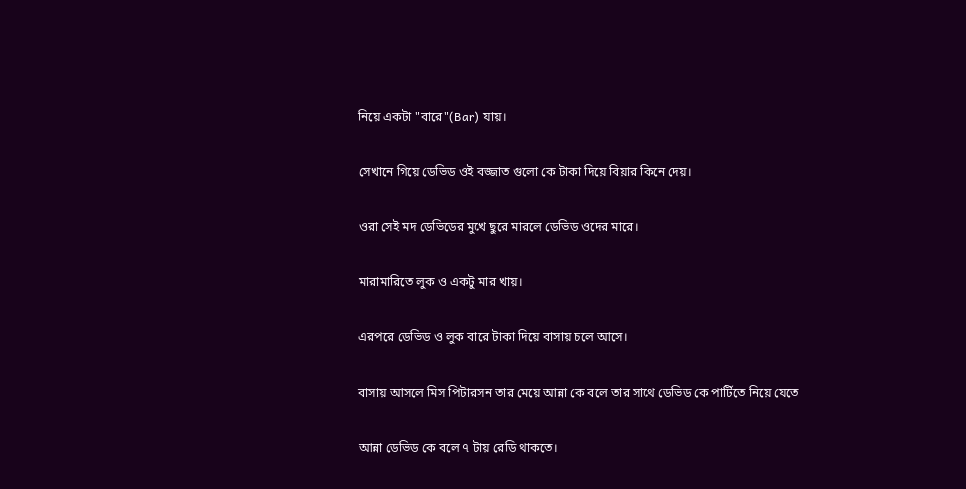নিয়ে একটা "বারে"(Bar) যায়।

সেখানে গিয়ে ডেভিড ওই বজ্জাত গুলো কে টাকা দিয়ে বিয়ার কিনে দেয়।

ওরা সেই মদ ডেভিডের মুখে ছুরে মারলে ডেভিড ওদের মারে।

মারামারিতে লুক ও একটু মার খায়।

এরপরে ডেভিড ও লুক বারে টাকা দিয়ে বাসায় চলে আসে।

বাসায় আসলে মিস পিটারসন তার মেয়ে আন্না কে বলে তার সাথে ডেভিড কে পার্টিতে নিয়ে যেতে

আন্না ডেভিড কে বলে ৭ টায় রেডি থাকতে।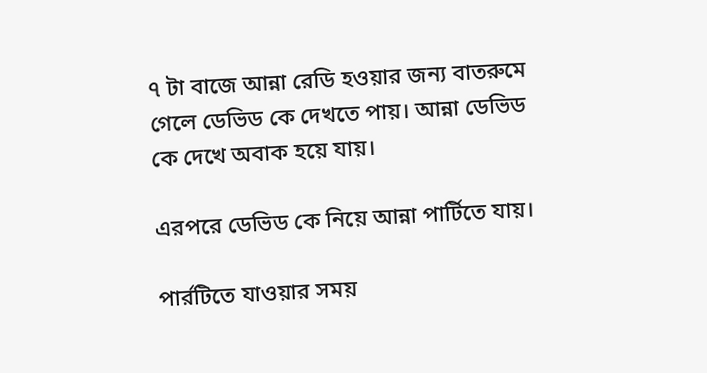৭ টা বাজে আন্না রেডি হওয়ার জন্য বাতরুমে গেলে ডেভিড কে দেখতে পায়। আন্না ডেভিড কে দেখে অবাক হয়ে যায়।

এরপরে ডেভিড কে নিয়ে আন্না পার্টিতে যায়।

পার্রটিতে যাওয়ার সময়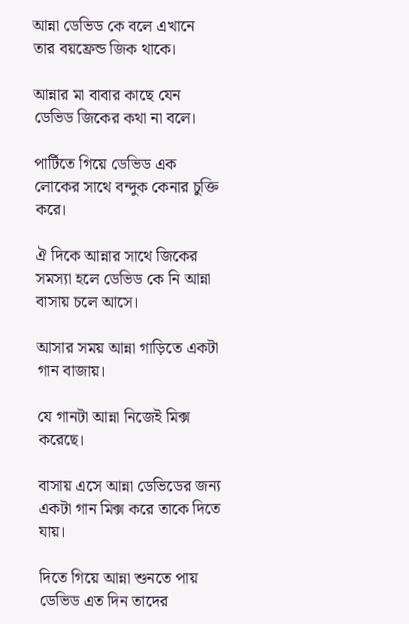আন্না ডেভিড কে বলে এখানে তার বয়ফ্রেন্ড জিক থাকে।

আন্নার মা বাবার কাছে যেন ডেভিড জিকের কথা না বলে।

পার্টিতে গিয়ে ডেভিড এক লোকের সাথে বন্দুক কেনার চুক্তি করে।

ঐ দিকে আন্নার সাথে জিকের সমস্যা হলে ডেভিড কে নি আন্না বাসায় চলে আসে।

আসার সময় আন্না গাড়িতে একটা গান বাজায়।

যে গানটা আন্না নিজেই মিক্স করেছে।

বাসায় এসে আন্না ডেভিডের জন্য একটা গান মিক্স করে তাকে দিতে যায়।

দিতে গিয়ে আন্না শুনতে পায় ডেভিড এত দিন তাদের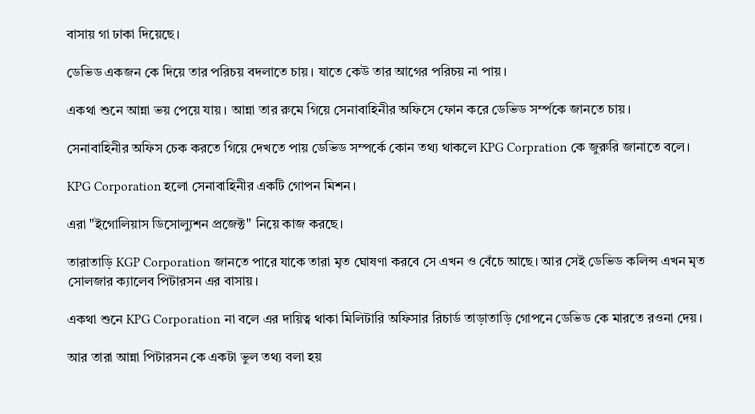বাসায় গা ঢাকা দিয়েছে।

ডেভিড একজন কে দিয়ে তার পরিচয় বদলাতে চায়। যাতে কেউ তার আগের পরিচয় না পায়।

একথা শুনে আন্না ভয় পেয়ে যায়। আন্না তার রুমে গিয়ে সেনাবাহিনীর অফিসে ফোন করে ডেভিড সর্ম্পকে জানতে চায়।

সেনাবাহিনীর অফিস চেক করতে গিয়ে দেখতে পায় ডেভিড সম্পর্কে কোন তথ্য থাকলে KPG Corpration কে জুরুরি জানাতে বলে।

KPG Corporation হলো সেনাবাহিনীর একটি গোপন মিশন।

এরা "ইগোলিয়াস ডিসোল্যুশন প্রজেক্ট" নিয়ে কাজ করছে।

তারাতাড়ি KGP Corporation জানতে পারে যাকে তারা মৃত ঘোষণা করবে সে এখন ও বেঁচে আছে। আর সেই ডেভিড কলিন্স এখন মৃত সোলজার ক্যালেব পিটারসন এর বাসায়।

একথা শুনে KPG Corporation না বলে এর দায়িত্ব থাকা মিলিটারি অফিসার রিচার্ড তাড়াতাড়ি গোপনে ডেভিড কে মারতে রওনা দেয়।

আর তারা আন্না পিটারসন কে একটা ভুল তথ্য বলা হয়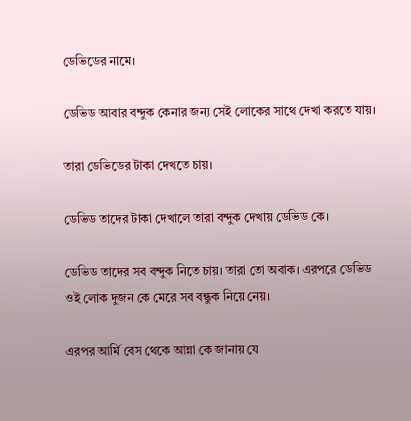ডেভিডের নামে।

ডেভিড আবার বন্দুক কেনার জন্য সেই লোকের সাথে দেখা করতে যায়।

তারা ডেভিডের টাকা দেখতে চায়।

ডেভিড তাদের টাকা দেখালে তারা বন্দুক দেখায় ডেভিড কে।

ডেভিড তাদের সব বন্দুক নিতে চায়। তারা তো অবাক। এরপরে ডেভিড ওই লোক দুজন কে মেরে সব বন্ধুক নিয়ে নেয়।

এরপর আর্মি বেস থেকে আন্না কে জানায় যে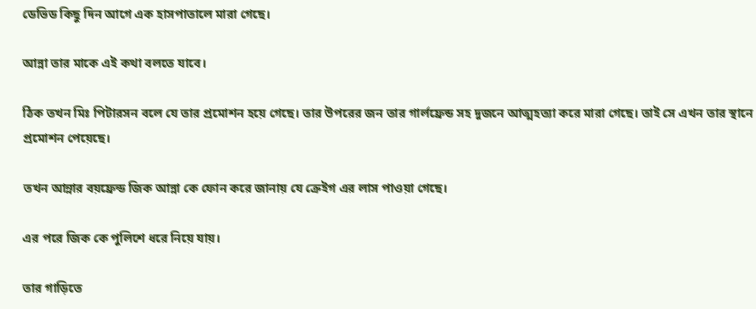ডেভিড কিছু দিন আগে এক হাসপাতালে মারা গেছে।

আন্না তার মাকে এই কথা বলতে যাবে।

ঠিক তখন মিঃ পিটারসন বলে যে তার প্রমোশন হয়ে গেছে। তার উপরের জন তার গার্লফ্রেন্ড সহ দুজনে আত্মহত্যা করে মারা গেছে। তাই সে এখন তার স্থানে প্রমোশন পেয়েছে।

তখন আন্নার বয়ফ্রেন্ড জিক আন্না কে ফোন করে জানায় যে ক্রেইগ এর লাস পাওয়া গেছে।

এর পরে জিক কে পুলিশে ধরে নিয়ে যায়।

তার গাড়িতে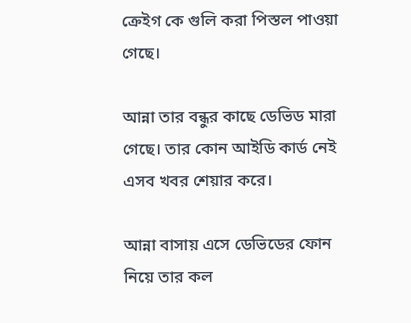ক্রেইগ কে গুলি করা পিস্তল পাওয়া গেছে।

আন্না তার বন্ধুর কাছে ডেভিড মারা গেছে। তার কোন আইডি কার্ড নেই এসব খবর শেয়ার করে।

আন্না বাসায় এসে ডেভিডের ফোন নিয়ে তার কল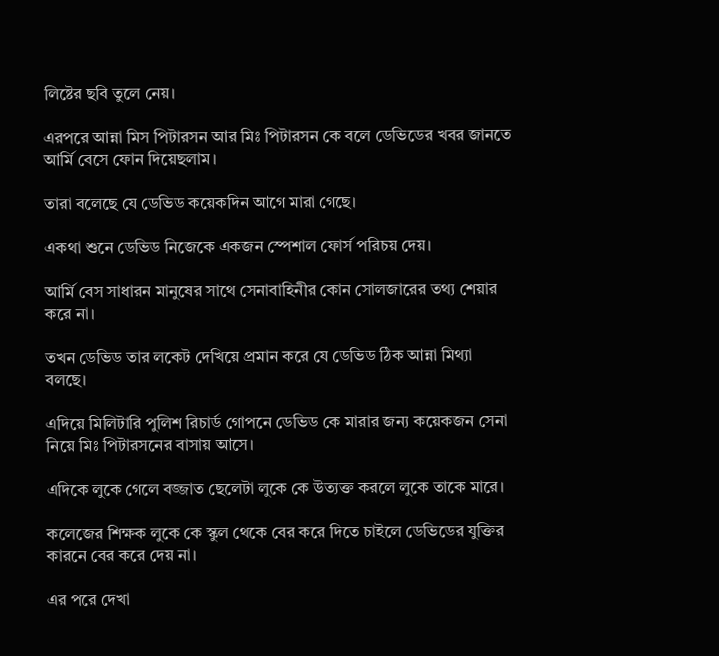লিষ্টের ছবি তুলে নেয়।

এরপরে আন্না মিস পিটারসন আর মিঃ পিটারসন কে বলে ডেভিডের খবর জানতে আর্মি বেসে ফোন দিয়েছলাম।

তারা বলেছে যে ডেভিড কয়েকদিন আগে মারা গেছে।

একথা শুনে ডেভিড নিজেকে একজন স্পেশাল ফোর্স পরিচয় দেয়।

আর্মি বেস সাধারন মানুষের সাথে সেনাবাহিনীর কোন সোলজারের তথ্য শেয়ার করে না।

তখন ডেভিড তার লকেট দেখিয়ে প্রমান করে যে ডেভিড ঠিক আন্না মিথ্যা বলছে।

এদিয়ে মিলিটারি পুলিশ রিচার্ড গোপনে ডেভিড কে মারার জন্য কয়েকজন সেনা নিয়ে মিঃ পিটারসনের বাসায় আসে।

এদিকে লুকে গেলে বজ্জাত ছেলেটা লুকে কে উত্যক্ত করলে লুকে তাকে মারে।

কলেজের শিক্ষক লুকে কে স্কুল থেকে বের করে দিতে চাইলে ডেভিডের যুক্তির কারনে বের করে দেয় না।

এর পরে দেখা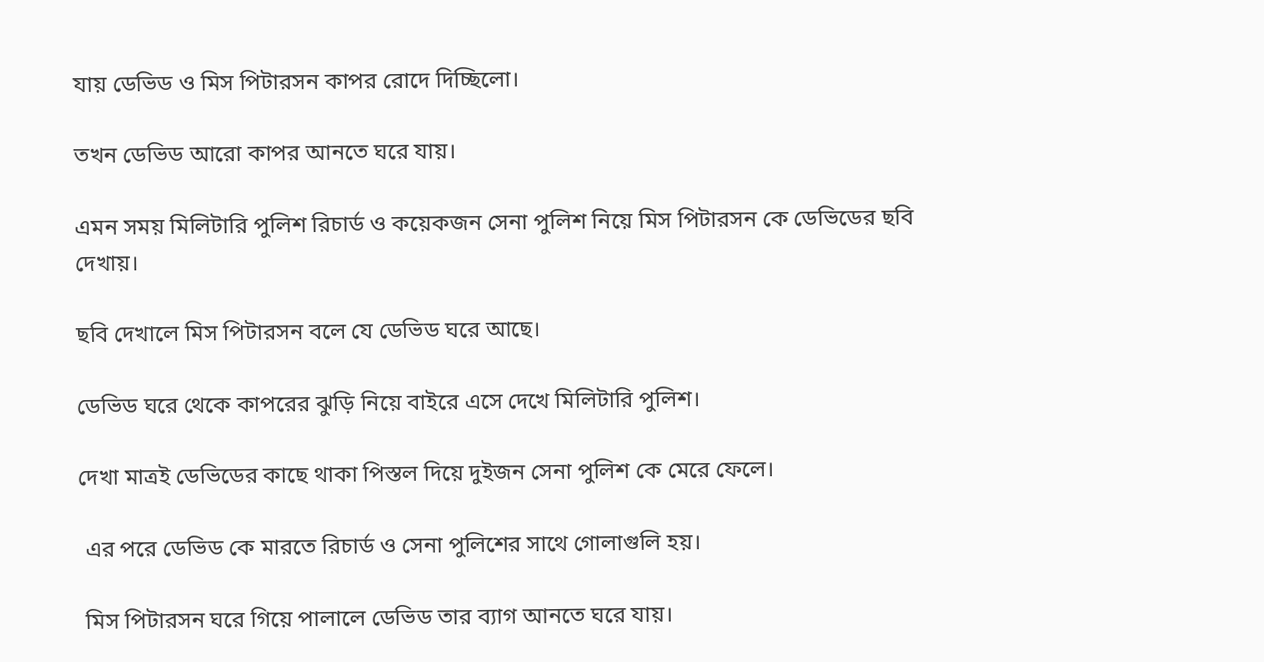যায় ডেভিড ও মিস পিটারসন কাপর রোদে দিচ্ছিলো।

তখন ডেভিড আরো কাপর আনতে ঘরে যায়।

এমন সময় মিলিটারি পুলিশ রিচার্ড ও কয়েকজন সেনা পুলিশ নিয়ে মিস পিটারসন কে ডেভিডের ছবি দেখায়।

ছবি দেখালে মিস পিটারসন বলে যে ডেভিড ঘরে আছে।

ডেভিড ঘরে থেকে কাপরের ঝুড়ি নিয়ে বাইরে এসে দেখে মিলিটারি পুলিশ।

দেখা মাত্রই ডেভিডের কাছে থাকা পিস্তল দিয়ে দুইজন সেনা পুলিশ কে মেরে ফেলে।

 এর পরে ডেভিড কে মারতে রিচার্ড ও সেনা পুলিশের সাথে গোলাগুলি হয়।

 মিস পিটারসন ঘরে গিয়ে পালালে ডেভিড তার ব্যাগ আনতে ঘরে যায়।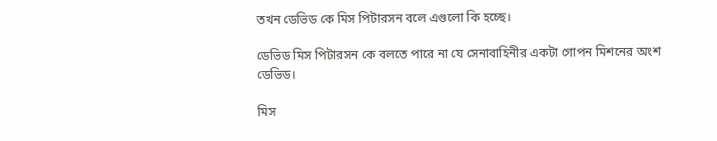তখন ডেভিড কে মিস পিটারসন বলে এগুলো কি হচ্ছে।

ডেভিড মিস পিটারসন কে বলতে পারে না যে সেনাবাহিনীর একটা গোপন মিশনের অংশ ডেভিড।

মিস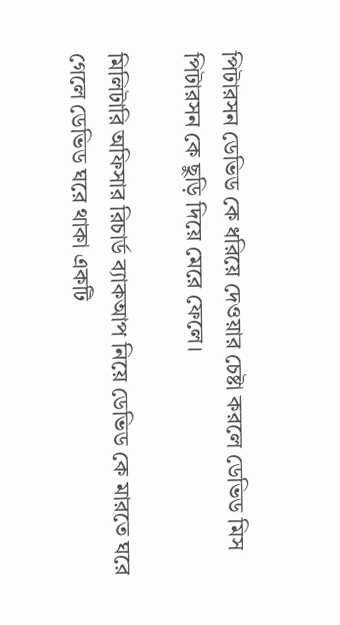পিটারসন ডেভিড কে ধরিয়ে দেওয়ার চেষ্টা করলে ডেভিড মিস পিটারসন কে ছুড়ি দিয়ে মেরে ফেলে।

মিলিটারি অফিসার রিচার্ড ব্যাকআপ নিয়ে ডেভিড কে মারতে ঘরে গেলে ডেভিড ঘরে থাকা একটি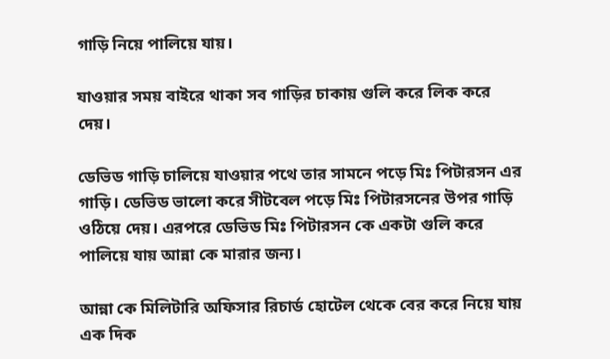গাড়ি নিয়ে পালিয়ে যায়।

যাওয়ার সময় বাইরে থাকা সব গাড়ির চাকায় গুলি করে লিক করে দেয়।

ডেভিড গাড়ি চালিয়ে যাওয়ার পথে তার সামনে পড়ে মিঃ পিটারসন এর গাড়ি। ডেভিড ভালো করে সীটবেল পড়ে মিঃ পিটারসনের উপর গাড়ি ওঠিয়ে দেয়। এরপরে ডেভিড মিঃ পিটারসন কে একটা গুলি করে পালিয়ে যায় আন্না কে মারার জন্য।

আন্না কে মিলিটারি অফিসার রিচার্ড হোটেল থেকে বের করে নিয়ে যায় এক দিক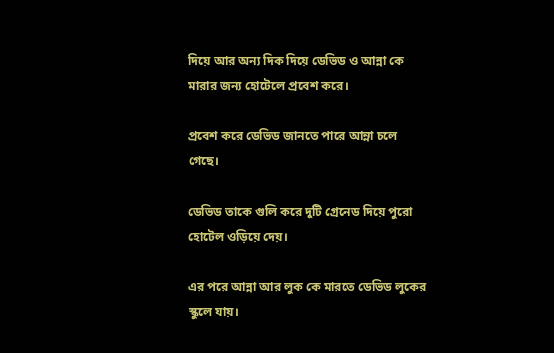দিয়ে আর অন্য দিক দিয়ে ডেভিড ও আন্না কে মারার জন্য হোটেলে প্রবেশ করে।

প্রবেশ করে ডেভিড জানতে পারে আন্না চলে গেছে।

ডেভিড তাকে গুলি করে দুটি গ্রেনেড দিয়ে পুরো হোটেল ওড়িয়ে দেয়।

এর পরে আন্না আর লুক কে মারতে ডেভিড লুকের স্কুলে যায়।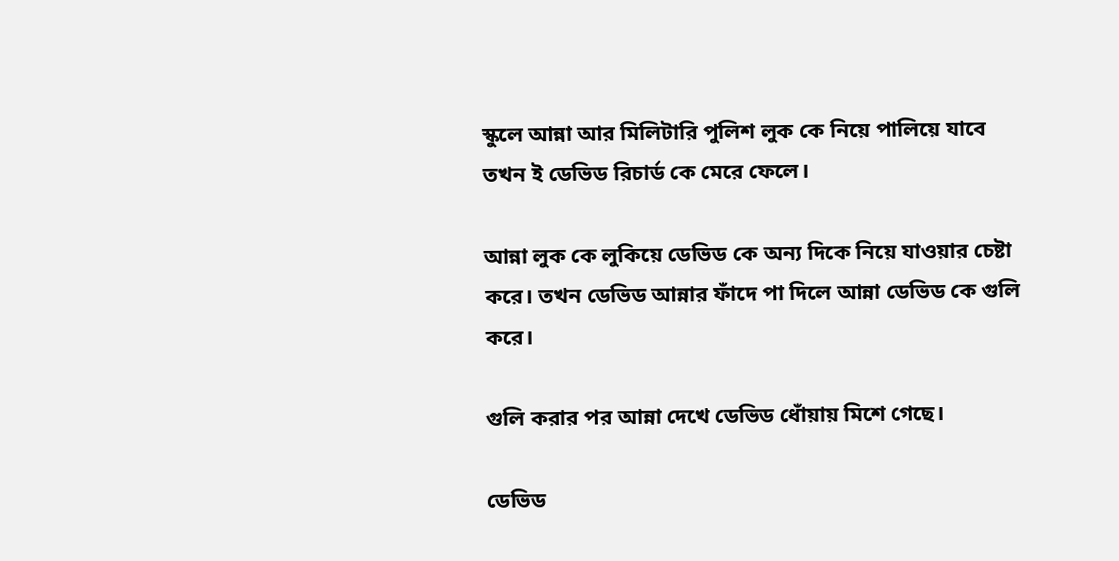স্কুলে আন্না আর মিলিটারি পুলিশ লুক কে নিয়ে পালিয়ে যাবে তখন ই ডেভিড রিচার্ড কে মেরে ফেলে।

আন্না লুক কে লুকিয়ে ডেভিড কে অন্য দিকে নিয়ে যাওয়ার চেষ্টা করে। তখন ডেভিড আন্নার ফাঁদে পা দিলে আন্না ডেভিড কে গুলি করে।

গুলি করার পর আন্না দেখে ডেভিড ধোঁয়ায় মিশে গেছে।

ডেভিড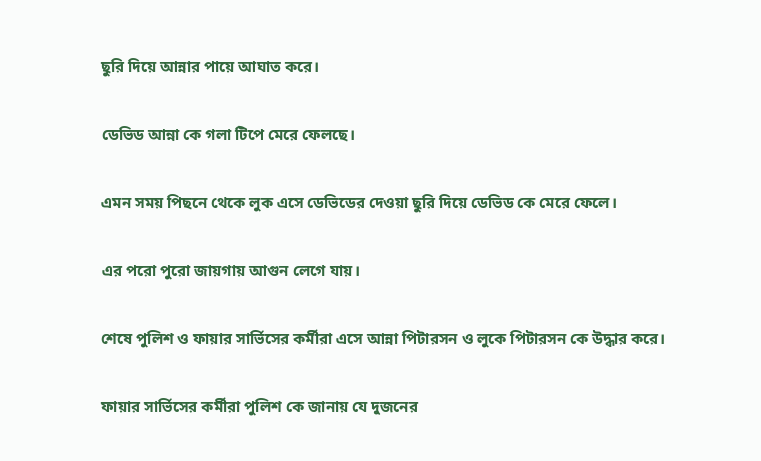ছুরি দিয়ে আন্নার পায়ে আঘাত করে।

ডেভিড আন্না কে গলা টিপে মেরে ফেলছে।

এমন সময় পিছনে থেকে লুক এসে ডেভিডের দেওয়া ছুরি দিয়ে ডেভিড কে মেরে ফেলে।

এর পরো পুরো জায়গায় আগুন লেগে যায়।

শেষে পুলিশ ও ফায়ার সার্ভিসের কর্মীরা এসে আন্না পিটারসন ও লুকে পিটারসন কে উদ্ধার করে।

ফায়ার সার্ভিসের কর্মীরা পুলিশ কে জানায় যে দুজনের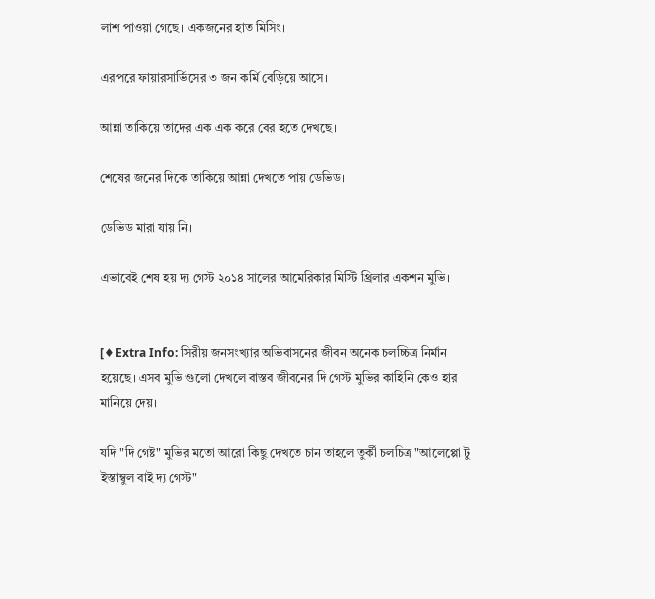লাশ পাওয়া গেছে। একজনের হাত মিসিং।

এরপরে ফায়ারসার্ভিসের ৩ জন কর্মি বেড়িয়ে আসে।

আন্না তাকিয়ে তাদের এক এক করে বের হতে দেখছে।

শেষের জনের দিকে তাকিয়ে আন্না দেখতে পায় ডেভিড।

ডেভিড মারা যায় নি।

এভাবেই শেষ হয় দ্য গেস্ট ২০১৪ সালের আমেরিকার মিস্টি থ্রিলার একশন মুভি।


[♦Extra Info: সিরীয় জনসংখ্যার অভিবাসনের জীবন অনেক চলচ্চিত্র নির্মান হয়েছে। এসব মুভি গুলো দেখলে বাস্তব জীবনের দি গেস্ট মুভির কাহিনি কেও হার মানিয়ে দেয়।

যদি "দি গেষ্ট" মুভির মতো আরো কিছু দেখতে চান তাহলে তুর্কী চলচিত্র "আলেপ্পো টু ইস্তাম্বুল বাই দ্য গেস্ট"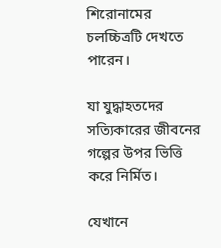শিরোনামের চলচ্চিত্রটি দেখতে পারেন।

যা যুদ্ধাহতদের সত্যিকারের জীবনের গল্পের উপর ভিত্তি করে নির্মিত।

যেখানে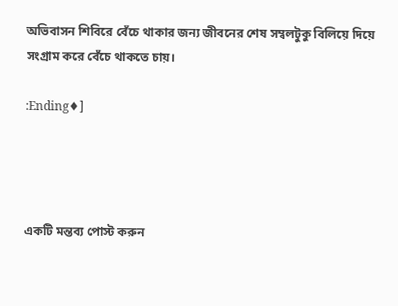অভিবাসন শিবিরে বেঁচে থাকার জন্য জীবনের শেষ সম্বলটুকু বিলিয়ে দিয়ে সংগ্রাম করে বেঁচে থাকতে চায়।

:Ending♦]




একটি মন্তব্য পোস্ট করুন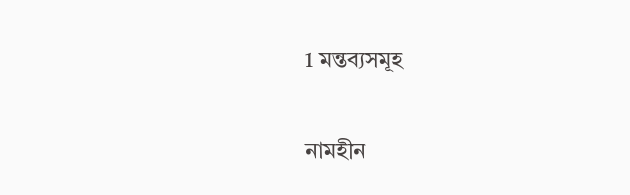1 মন্তব্যসমূহ

নামহীন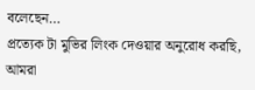বলেছেন…
প্রত্যেক টা মুভির লিংক দেওয়ার অনুরোধ করছি, আমরা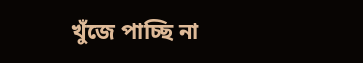খুঁজে পাচ্ছি না